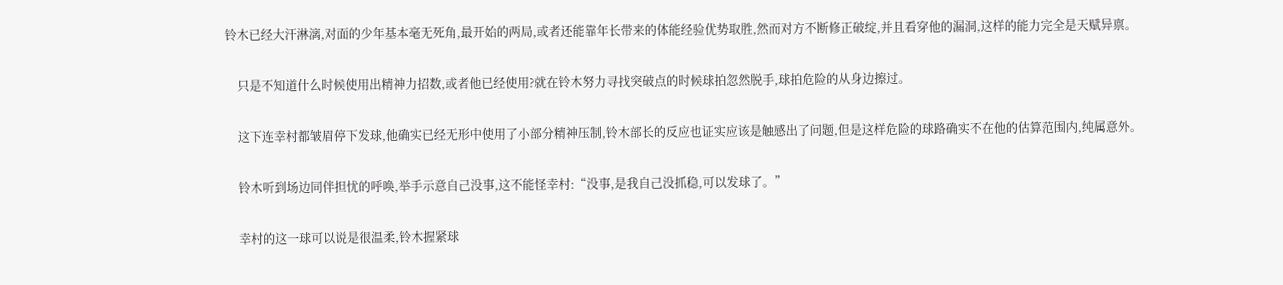铃木已经大汗淋漓,对面的少年基本毫无死角,最开始的两局,或者还能靠年长带来的体能经验优势取胜,然而对方不断修正破绽,并且看穿他的漏洞,这样的能力完全是天赋异禀。

    只是不知道什么时候使用出精神力招数,或者他已经使用?就在铃木努力寻找突破点的时候球拍忽然脱手,球拍危险的从身边擦过。

    这下连幸村都皱眉停下发球,他确实已经无形中使用了小部分精神压制,铃木部长的反应也证实应该是触感出了问题,但是这样危险的球路确实不在他的估算范围内,纯属意外。

    铃木听到场边同伴担忧的呼唤,举手示意自己没事,这不能怪幸村:“没事,是我自己没抓稳,可以发球了。”

    幸村的这一球可以说是很温柔,铃木握紧球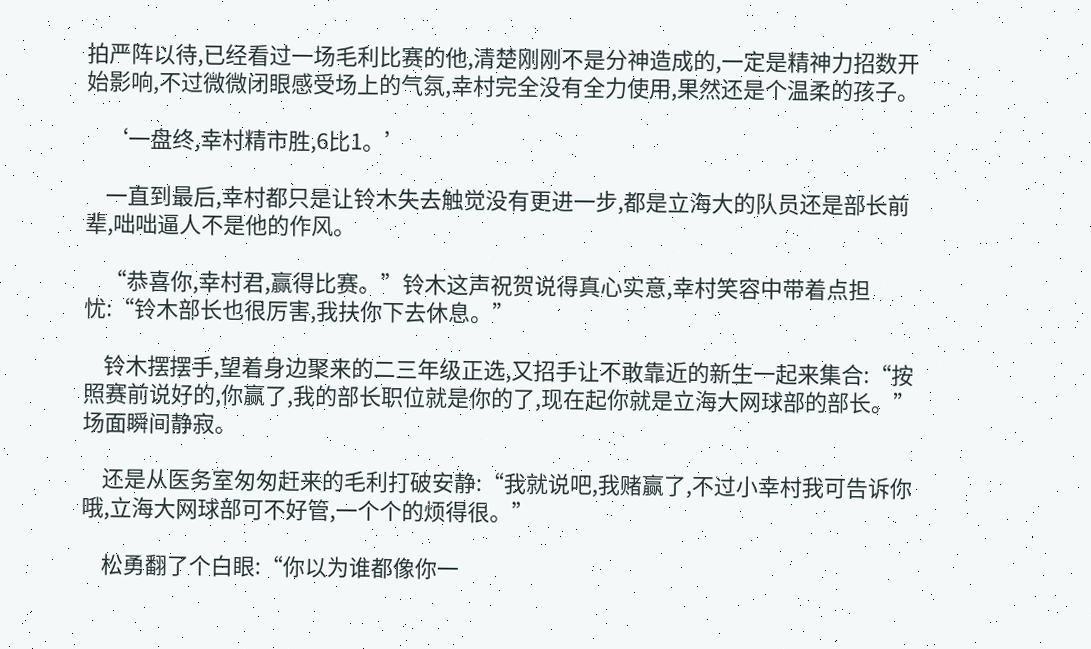拍严阵以待,已经看过一场毛利比赛的他,清楚刚刚不是分神造成的,一定是精神力招数开始影响,不过微微闭眼感受场上的气氛,幸村完全没有全力使用,果然还是个温柔的孩子。

    ‘一盘终,幸村精市胜,6比1。’

    一直到最后,幸村都只是让铃木失去触觉没有更进一步,都是立海大的队员还是部长前辈,咄咄逼人不是他的作风。

    “恭喜你,幸村君,赢得比赛。”铃木这声祝贺说得真心实意,幸村笑容中带着点担忧:“铃木部长也很厉害,我扶你下去休息。”

    铃木摆摆手,望着身边聚来的二三年级正选,又招手让不敢靠近的新生一起来集合:“按照赛前说好的,你赢了,我的部长职位就是你的了,现在起你就是立海大网球部的部长。”场面瞬间静寂。

    还是从医务室匆匆赶来的毛利打破安静:“我就说吧,我赌赢了,不过小幸村我可告诉你哦,立海大网球部可不好管,一个个的烦得很。”

    松勇翻了个白眼:“你以为谁都像你一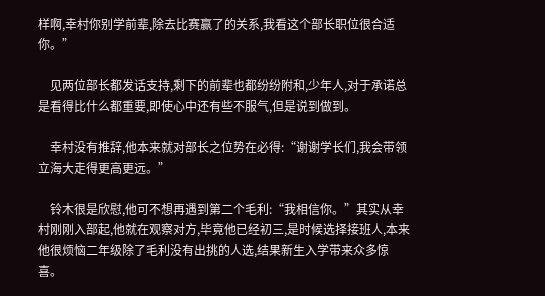样啊,幸村你别学前辈,除去比赛赢了的关系,我看这个部长职位很合适你。”

    见两位部长都发话支持,剩下的前辈也都纷纷附和,少年人,对于承诺总是看得比什么都重要,即使心中还有些不服气,但是说到做到。

    幸村没有推辞,他本来就对部长之位势在必得:“谢谢学长们,我会带领立海大走得更高更远。”

    铃木很是欣慰,他可不想再遇到第二个毛利:“我相信你。”其实从幸村刚刚入部起,他就在观察对方,毕竟他已经初三,是时候选择接班人,本来他很烦恼二年级除了毛利没有出挑的人选,结果新生入学带来众多惊喜。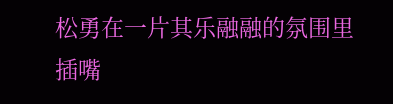松勇在一片其乐融融的氛围里插嘴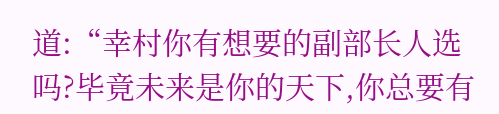道:“幸村你有想要的副部长人选吗?毕竟未来是你的天下,你总要有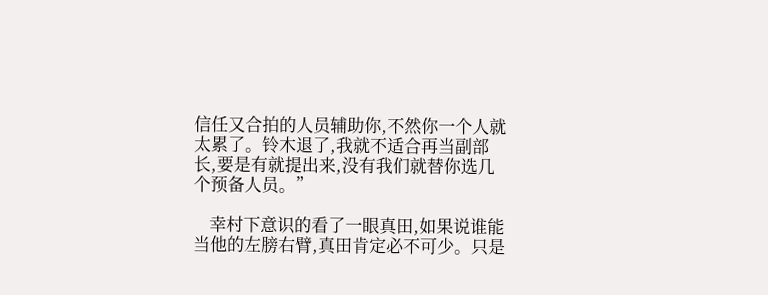信任又合拍的人员辅助你,不然你一个人就太累了。铃木退了,我就不适合再当副部长,要是有就提出来,没有我们就替你选几个预备人员。”

    幸村下意识的看了一眼真田,如果说谁能当他的左膀右臂,真田肯定必不可少。只是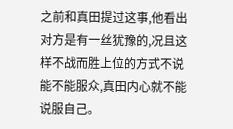之前和真田提过这事,他看出对方是有一丝犹豫的,况且这样不战而胜上位的方式不说能不能服众,真田内心就不能说服自己。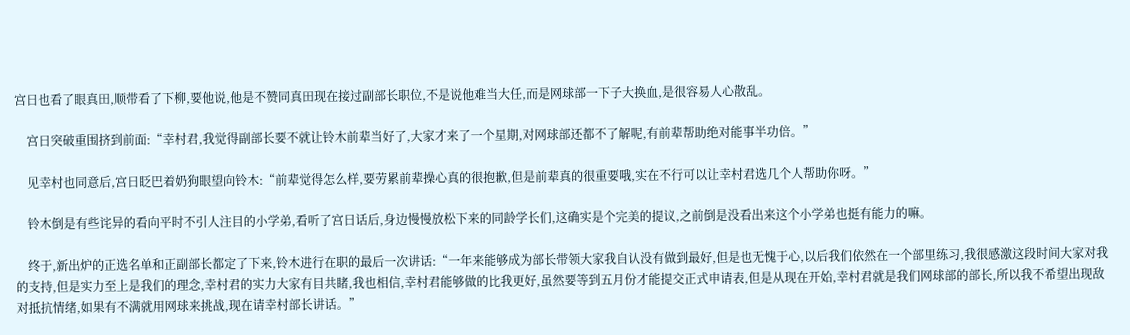宫日也看了眼真田,顺带看了下柳,要他说,他是不赞同真田现在接过副部长职位,不是说他难当大任,而是网球部一下子大换血,是很容易人心散乱。

    宫日突破重围挤到前面:“幸村君,我觉得副部长要不就让铃木前辈当好了,大家才来了一个星期,对网球部还都不了解呢,有前辈帮助绝对能事半功倍。”

    见幸村也同意后,宫日眨巴着奶狗眼望向铃木:“前辈觉得怎么样,要劳累前辈操心真的很抱歉,但是前辈真的很重要哦,实在不行可以让幸村君选几个人帮助你呀。”

    铃木倒是有些诧异的看向平时不引人注目的小学弟,看听了宫日话后,身边慢慢放松下来的同龄学长们,这确实是个完美的提议,之前倒是没看出来这个小学弟也挺有能力的嘛。

    终于,新出炉的正选名单和正副部长都定了下来,铃木进行在职的最后一次讲话:“一年来能够成为部长带领大家我自认没有做到最好,但是也无愧于心,以后我们依然在一个部里练习,我很感激这段时间大家对我的支持,但是实力至上是我们的理念,幸村君的实力大家有目共睹,我也相信,幸村君能够做的比我更好,虽然要等到五月份才能提交正式申请表,但是从现在开始,幸村君就是我们网球部的部长,所以我不希望出现敌对抵抗情绪,如果有不满就用网球来挑战,现在请幸村部长讲话。”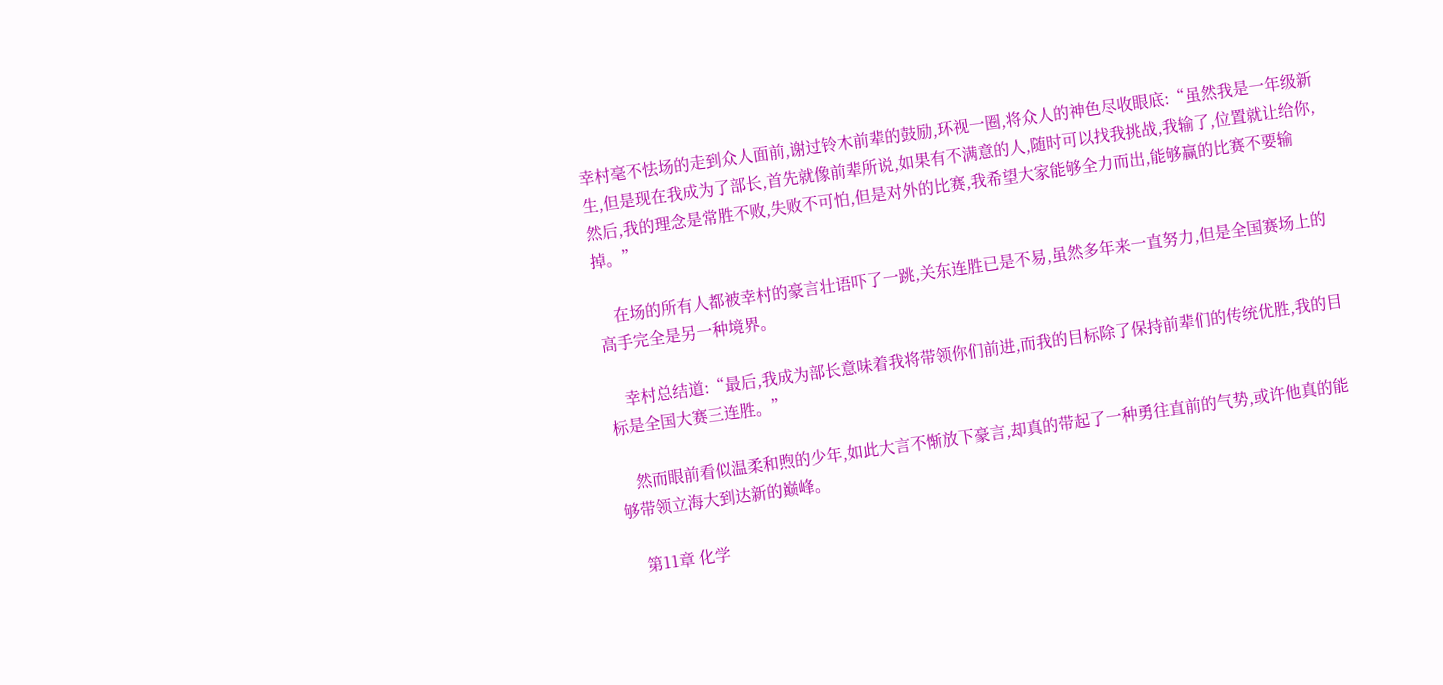幸村毫不怯场的走到众人面前,谢过铃木前辈的鼓励,环视一圈,将众人的神色尽收眼底:“虽然我是一年级新生,但是现在我成为了部长,首先就像前辈所说,如果有不满意的人,随时可以找我挑战,我输了,位置就让给你,然后,我的理念是常胜不败,失败不可怕,但是对外的比赛,我希望大家能够全力而出,能够赢的比赛不要输掉。”

    在场的所有人都被幸村的豪言壮语吓了一跳,关东连胜已是不易,虽然多年来一直努力,但是全国赛场上的高手完全是另一种境界。

    幸村总结道:“最后,我成为部长意味着我将带领你们前进,而我的目标除了保持前辈们的传统优胜,我的目标是全国大赛三连胜。”

    然而眼前看似温柔和煦的少年,如此大言不惭放下豪言,却真的带起了一种勇往直前的气势,或许他真的能够带领立海大到达新的巅峰。

    第11章 化学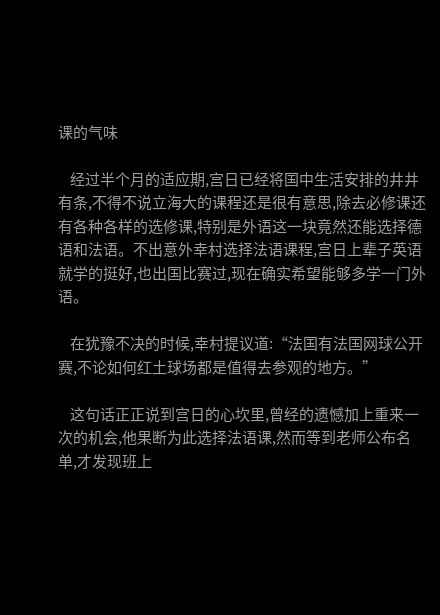课的气味

    经过半个月的适应期,宫日已经将国中生活安排的井井有条,不得不说立海大的课程还是很有意思,除去必修课还有各种各样的选修课,特别是外语这一块竟然还能选择德语和法语。不出意外幸村选择法语课程,宫日上辈子英语就学的挺好,也出国比赛过,现在确实希望能够多学一门外语。

    在犹豫不决的时候,幸村提议道:“法国有法国网球公开赛,不论如何红土球场都是值得去参观的地方。”

    这句话正正说到宫日的心坎里,曾经的遗憾加上重来一次的机会,他果断为此选择法语课,然而等到老师公布名单,才发现班上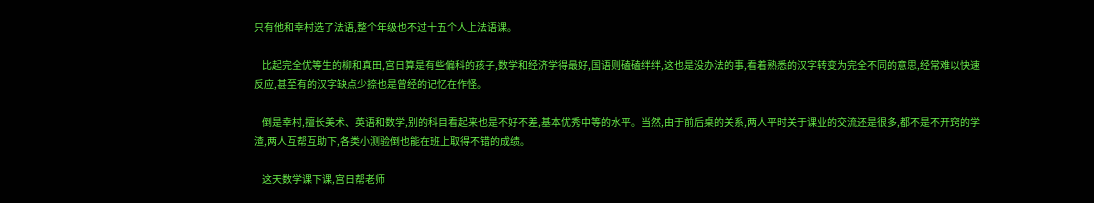只有他和幸村选了法语,整个年级也不过十五个人上法语课。

    比起完全优等生的柳和真田,宫日算是有些偏科的孩子,数学和经济学得最好,国语则磕磕绊绊,这也是没办法的事,看着熟悉的汉字转变为完全不同的意思,经常难以快速反应,甚至有的汉字缺点少捺也是曾经的记忆在作怪。

    倒是幸村,擅长美术、英语和数学,别的科目看起来也是不好不差,基本优秀中等的水平。当然,由于前后桌的关系,两人平时关于课业的交流还是很多,都不是不开窍的学渣,两人互帮互助下,各类小测验倒也能在班上取得不错的成绩。

    这天数学课下课,宫日帮老师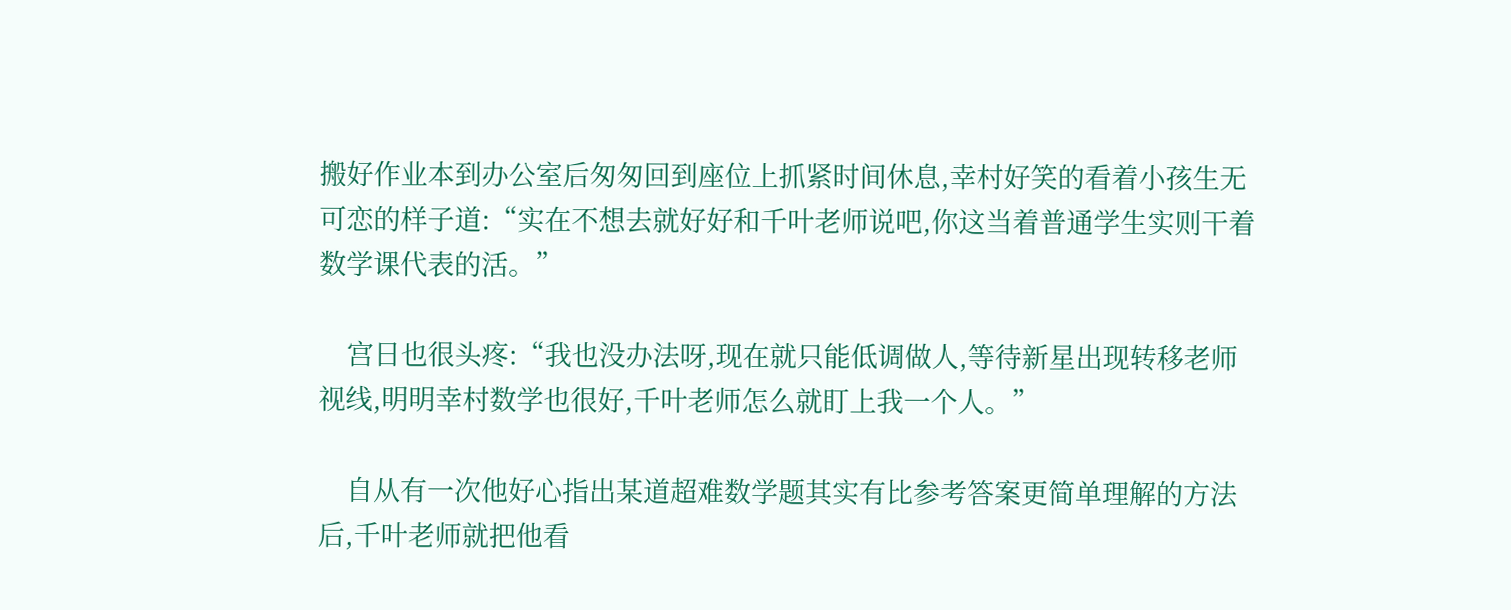搬好作业本到办公室后匆匆回到座位上抓紧时间休息,幸村好笑的看着小孩生无可恋的样子道:“实在不想去就好好和千叶老师说吧,你这当着普通学生实则干着数学课代表的活。”

    宫日也很头疼:“我也没办法呀,现在就只能低调做人,等待新星出现转移老师视线,明明幸村数学也很好,千叶老师怎么就盯上我一个人。”

    自从有一次他好心指出某道超难数学题其实有比参考答案更简单理解的方法后,千叶老师就把他看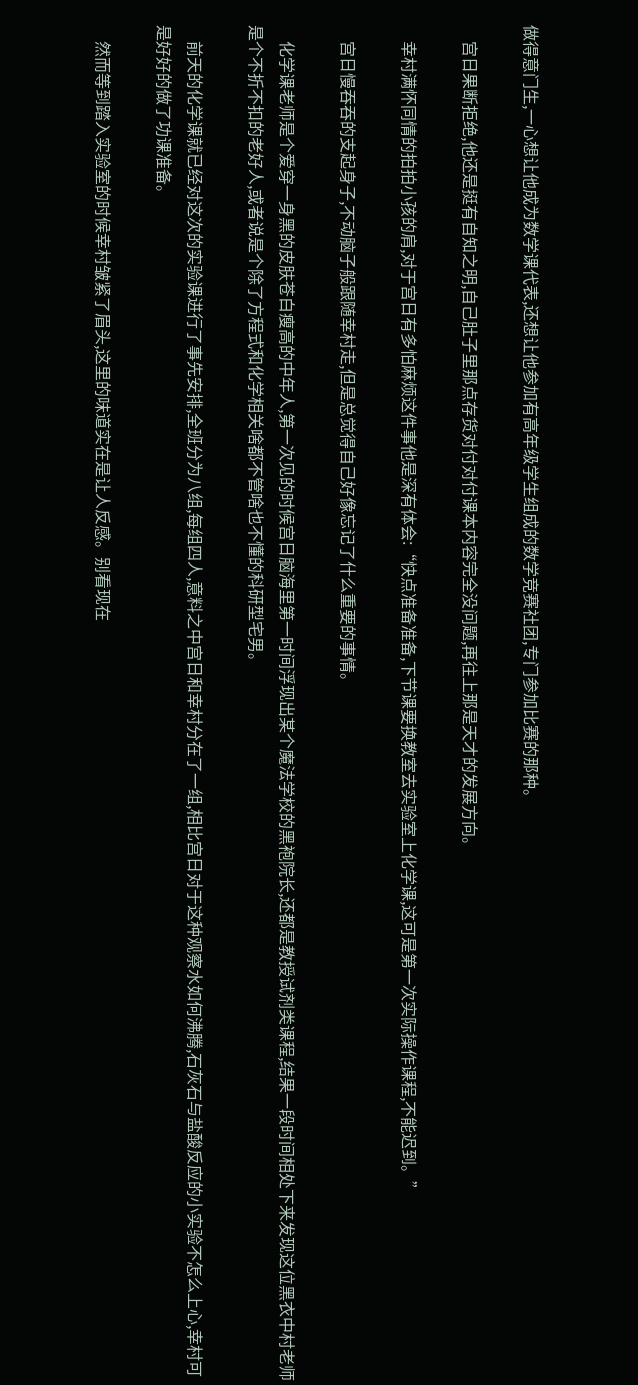做得意门生,一心想让他成为数学课代表,还想让他参加有高年级学生组成的数学竞赛社团,专门参加比赛的那种。

    宫日果断拒绝,他还是挺有自知之明,自己肚子里那点存货对付对付课本内容完全没问题,再往上那是天才的发展方向。

    幸村满怀同情的拍拍小孩的肩,对于宫日有多怕麻烦这件事他是深有体会:“快点准备准备,下节课要换教室去实验室上化学课,这可是第一次实际操作课程,不能迟到。”

    宫日慢吞吞的支起身子,不动脑子般跟随幸村走,但是总觉得自己好像忘记了什么重要的事情。

    化学课老师是个爱穿一身黑的皮肤苍白瘦高的中年人,第一次见的时候宫日脑海里第一时间浮现出某个魔法学校的黑袍院长,还都是教授试剂类课程,结果一段时间相处下来发现这位黑衣中村老师是个不折不扣的老好人,或者说是个除了方程式和化学相关啥都不管啥也不懂的科研型宅男。

    前天的化学课就已经对这次的实验课进行了事先安排,全班分为八组,每组四人,意料之中宫日和幸村分在了一组,相比宫日对于这种观察水如何沸腾,石灰石与盐酸反应的小实验不怎么上心,幸村可是好好的做了功课准备。

    然而等到踏入实验室的时候幸村皱紧了眉头,这里的味道实在是让人反感。别看现在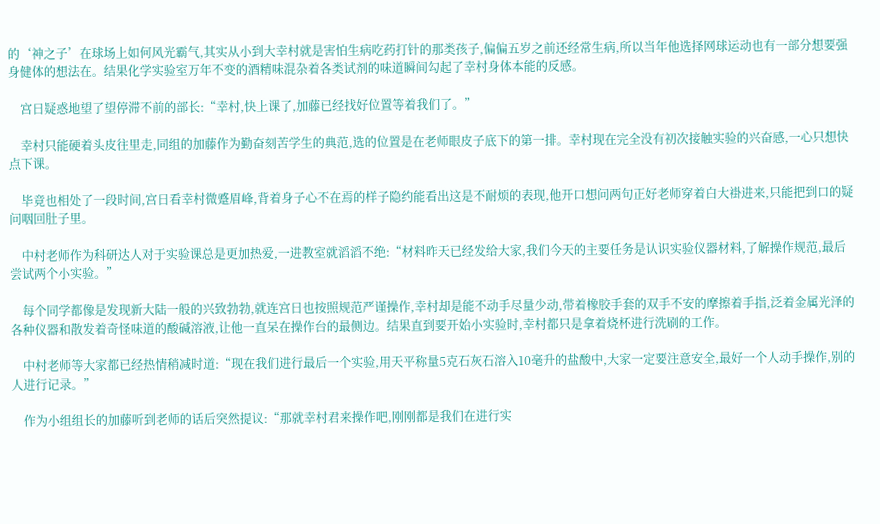的‘神之子’在球场上如何风光霸气,其实从小到大幸村就是害怕生病吃药打针的那类孩子,偏偏五岁之前还经常生病,所以当年他选择网球运动也有一部分想要强身健体的想法在。结果化学实验室万年不变的酒精味混杂着各类试剂的味道瞬间勾起了幸村身体本能的反感。

    宫日疑惑地望了望停滞不前的部长:“幸村,快上课了,加藤已经找好位置等着我们了。”

    幸村只能硬着头皮往里走,同组的加藤作为勤奋刻苦学生的典范,选的位置是在老师眼皮子底下的第一排。幸村现在完全没有初次接触实验的兴奋感,一心只想快点下课。

    毕竟也相处了一段时间,宫日看幸村微蹙眉峰,背着身子心不在焉的样子隐约能看出这是不耐烦的表现,他开口想问两句正好老师穿着白大褂进来,只能把到口的疑问咽回肚子里。

    中村老师作为科研达人对于实验课总是更加热爱,一进教室就滔滔不绝:“材料昨天已经发给大家,我们今天的主要任务是认识实验仪器材料,了解操作规范,最后尝试两个小实验。”

    每个同学都像是发现新大陆一般的兴致勃勃,就连宫日也按照规范严谨操作,幸村却是能不动手尽量少动,带着橡胶手套的双手不安的摩擦着手指,泛着金属光泽的各种仪器和散发着奇怪味道的酸碱溶液,让他一直呆在操作台的最侧边。结果直到要开始小实验时,幸村都只是拿着烧杯进行洗刷的工作。

    中村老师等大家都已经热情稍减时道:“现在我们进行最后一个实验,用天平称量5克石灰石溶入10毫升的盐酸中,大家一定要注意安全,最好一个人动手操作,别的人进行记录。”

    作为小组组长的加藤听到老师的话后突然提议:“那就幸村君来操作吧,刚刚都是我们在进行实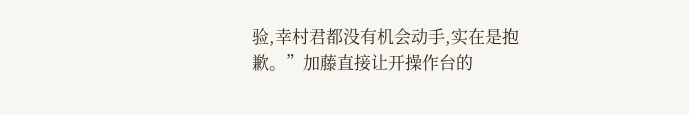验,幸村君都没有机会动手,实在是抱歉。”加藤直接让开操作台的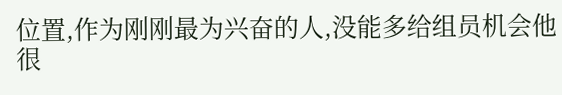位置,作为刚刚最为兴奋的人,没能多给组员机会他很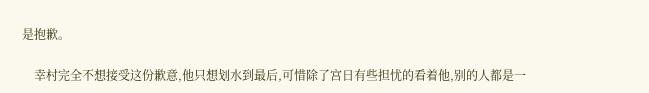是抱歉。

    幸村完全不想接受这份歉意,他只想划水到最后,可惜除了宫日有些担忧的看着他,别的人都是一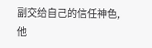副交给自己的信任神色,他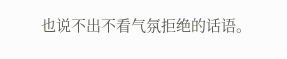也说不出不看气氛拒绝的话语。